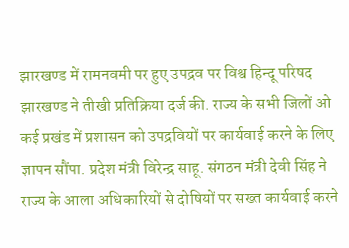झारखण्ड में रामनवमी पर हुए उपद्रव पर विश्व हिन्दू परिषद झारखण्ड ने तीखी प्रतिक्रिया दर्ज की. राज्य के सभी जिलों ओ कई प्रखंड में प्रशासन को उपद्रवियों पर कार्यवाई करने के लिए ज्ञापन सौंपा. प्रदेश मंत्री विरेन्द्र साहू. संगठन मंत्री देवी सिंह ने राज्य के आला अधिकारियों से दोषियों पर सख्त कार्यवाई करने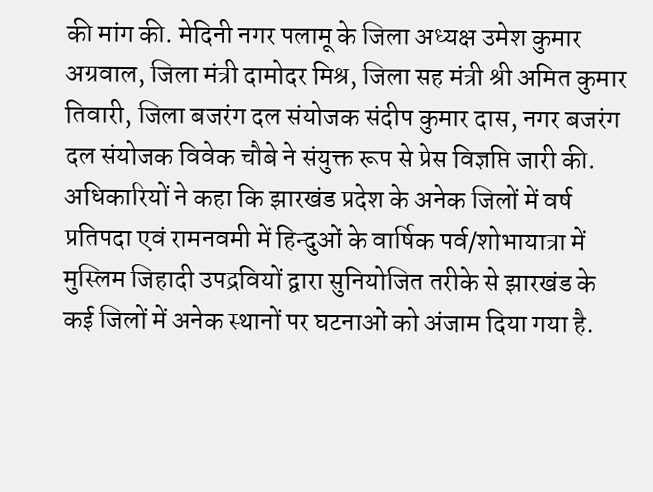की मांग की. मेदिनी नगर पलामू के जिला अध्यक्ष उमेश कुमार अग्रवाल, जिला मंत्री दामोदर मिश्र, जिला सह मंत्री श्री अमित कुमार तिवारी, जिला बजरंग दल संयोजक संदीप कुमार दास, नगर बजरंग दल संयोजक विवेक चौबे ने संयुक्त रूप से प्रेस विज्ञप्ति जारी की.
अधिकारियों ने कहा कि झारखंड प्रदेश के अनेक जिलों में वर्ष प्रतिपदा एवं रामनवमी में हिन्दुओं के वार्षिक पर्व/शोभायात्रा में मुस्लिम जिहादी उपद्रवियों द्वारा सुनियोजित तरीके से झारखंड के कई जिलों में अनेक स्थानों पर घटनाओं को अंजाम दिया गया है.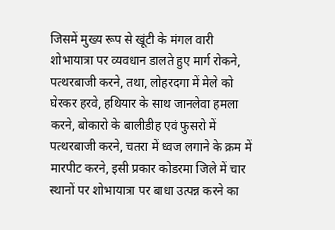जिसमें मुख्य रूप से खूंटी के मंगल वारी शोभायात्रा पर व्यवधान डालते हुए मार्ग रोकने, पत्थरबाजी करने, तथा, लोहरदगा में मेले को घेरकर हरवे, हथियार के साथ जानलेवा हमला करने, बोकारो के बालीडीह एवं फुसरो में पत्थरबाजी करने, चतरा में ध्वज लगाने के क्रम में मारपीट करने, इसी प्रकार कोडरमा जिले में चार स्थानों पर शोभायात्रा पर बाधा उत्पन्न करने का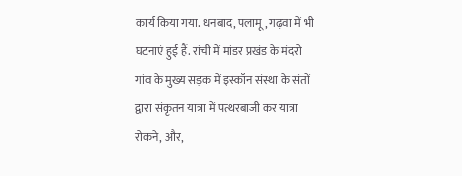कार्य किया गया. धनबाद, पलामू, गढ़वा में भी घटनाएं हुई हैं. रांची में मांडर प्रखंड के मंदरो गांव के मुख्य सड़क में इस्कॉन संस्था के संतों द्वारा संकृतन यात्रा में पत्थरबाजी कर यात्रा रोकने, और,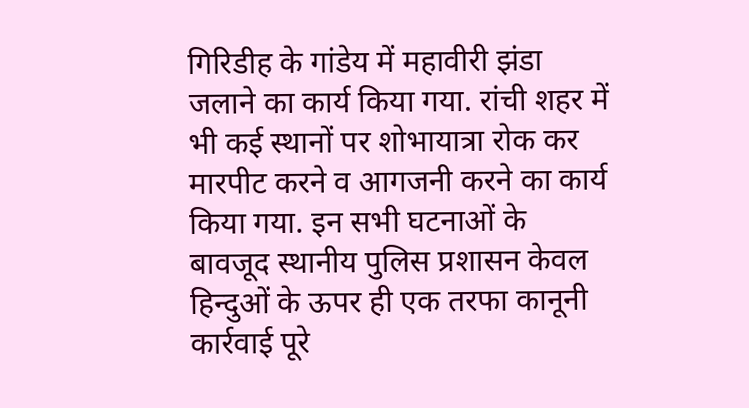गिरिडीह के गांडेय में महावीरी झंडा जलाने का कार्य किया गया. रांची शहर में भी कई स्थानों पर शोभायात्रा रोक कर मारपीट करने व आगजनी करने का कार्य किया गया. इन सभी घटनाओं के बावजूद स्थानीय पुलिस प्रशासन केवल हिन्दुओं के ऊपर ही एक तरफा कानूनी कार्रवाई पूरे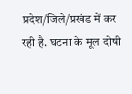प्रदेश/जिले/प्रखंड में कर रही है. घटना के मूल दोषी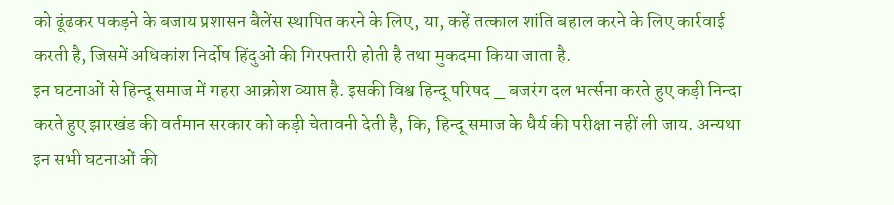को ढूंढकर पकड़ने के बजाय प्रशासन बैलेंस स्थापित करने के लिए, या, कहें तत्काल शांति बहाल करने के लिए कार्रवाई करती है, जिसमें अधिकांश निर्दोष हिंदुओं की गिरफ्तारी होती है तथा मुकदमा किया जाता है.
इन घटनाओं से हिन्दू समाज में गहरा आक्रोश व्याप्त है. इसकी विश्व हिन्दू परिषद _ बजरंग दल भर्त्सना करते हुए कड़ी निन्दा करते हुए झारखंड की वर्तमान सरकार को कड़ी चेतावनी देती है, कि, हिन्दू समाज के धैर्य की परीक्षा नहीं ली जाय. अन्यथा इन सभी घटनाओं की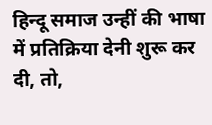हिन्दू समाज उन्हीं की भाषा में प्रतिक्रिया देनी शुरू कर दी, तो,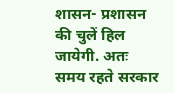शासन- प्रशासन की चुलें हिल जायेगी. अतः समय रहते सरकार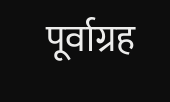पूर्वाग्रह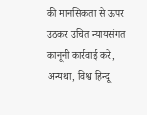की मानसिकता से ऊपर उठकर उचित न्यायसंगत कानूनी कार्रवाई करे, अन्यथा, विश्व हिन्दू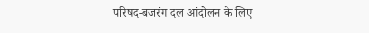परिषद-बजरंग दल आंदोलन के लिए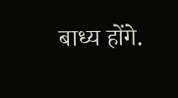बाध्य होंगे.